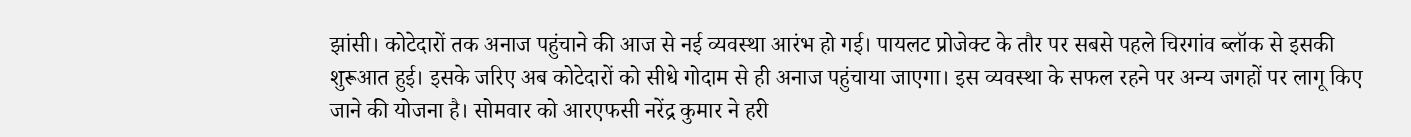झांसी। कोटेदारों तक अनाज पहुंचाने की आज से नई व्यवस्था आरंभ हो गई। पायलट प्रोजेक्ट के तौर पर सबसे पहले चिरगांव ब्लॉक से इसकी शुरूआत हुई। इसके जरिए अब कोटेदारों को सीधे गोदाम से ही अनाज पहुंचाया जाएगा। इस व्यवस्था के सफल रहने पर अन्य जगहों पर लागू किए जाने की योजना है। सोमवार को आरएफसी नरेंद्र कुमार ने हरी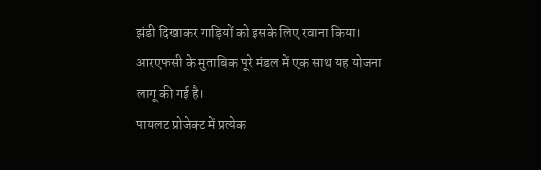झंडी दिखाकर गाड़ियों को इसके लिए रवाना किया। आरएफसी के मुताबिक पूरे मंडल में एक साथ यह योजना लागू की गई है।
पायलट प्रोजेक्ट में प्रत्येक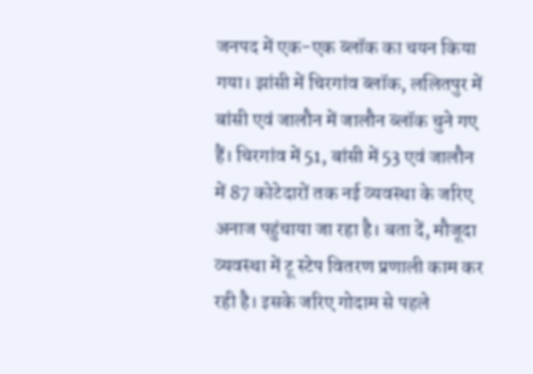जनपद में एक-एक ब्लॉक का चयन किया गया। झांसी में चिरगांव ब्लॉक, ललितपुर में बांसी एवं जालौन में जालौन ब्लॉक चुने गए हैं। चिरगांव में 51, बांसी में 53 एवं जालौन में 87 कोटेदारों तक नई व्यवस्था के जरिए अनाज पहुंचाया जा रहा है। बता दें, मौजूदा व्यवस्था में टू स्टेप वितरण प्रणाली काम कर रही है। इसके जरिए गोदाम से पहले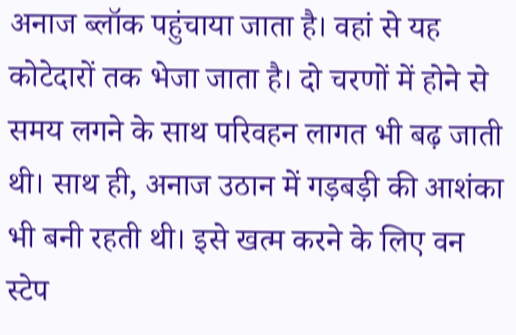अनाज ब्लॉक पहुंचाया जाता है। वहां से यह कोटेदारों तक भेजा जाता है। दो चरणों में होने से समय लगने के साथ परिवहन लागत भी बढ़ जाती थी। साथ ही, अनाज उठान में गड़बड़ी की आशंका भी बनी रहती थी। इसे खत्म करने के लिए वन स्टेप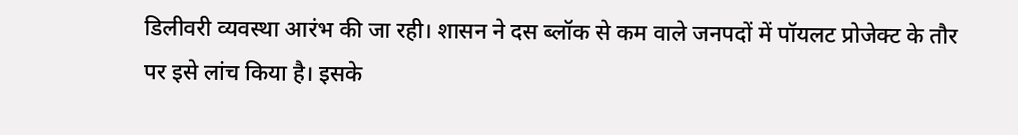डिलीवरी व्यवस्था आरंभ की जा रही। शासन ने दस ब्लॉक से कम वाले जनपदों में पॉयलट प्रोजेक्ट के तौर पर इसे लांच किया है। इसके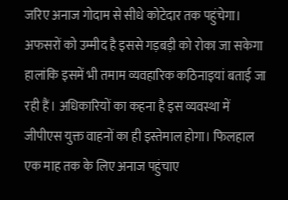जरिए अनाज गोदाम से सीधे कोटेदार तक पहुंचेगा। अफसरों को उम्मीद है इससे गड़बड़ी को रोका जा सकेगा हालांकि इसमें भी तमाम व्यवहारिक कठिनाइयां बताई जा रही हैं। अधिकारियों का कहना है इस व्यवस्था में जीपीएस युक्त वाहनों का ही इस्तेमाल होगा। फिलहाल एक माह तक के लिए अनाज पहुंचाए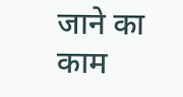जाने का काम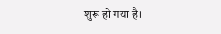शुरू हो गया है।